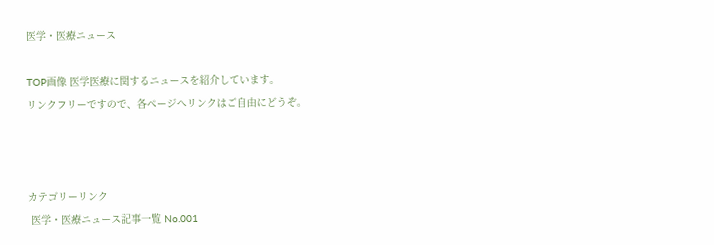医学・医療ニュース

TOP画像 医学医療に関するニュースを紹介しています。
リンクフリーですので、各ページへリンクはご自由にどうぞ。



カテゴリーリンク
 医学・医療ニュース記事一覧 No.001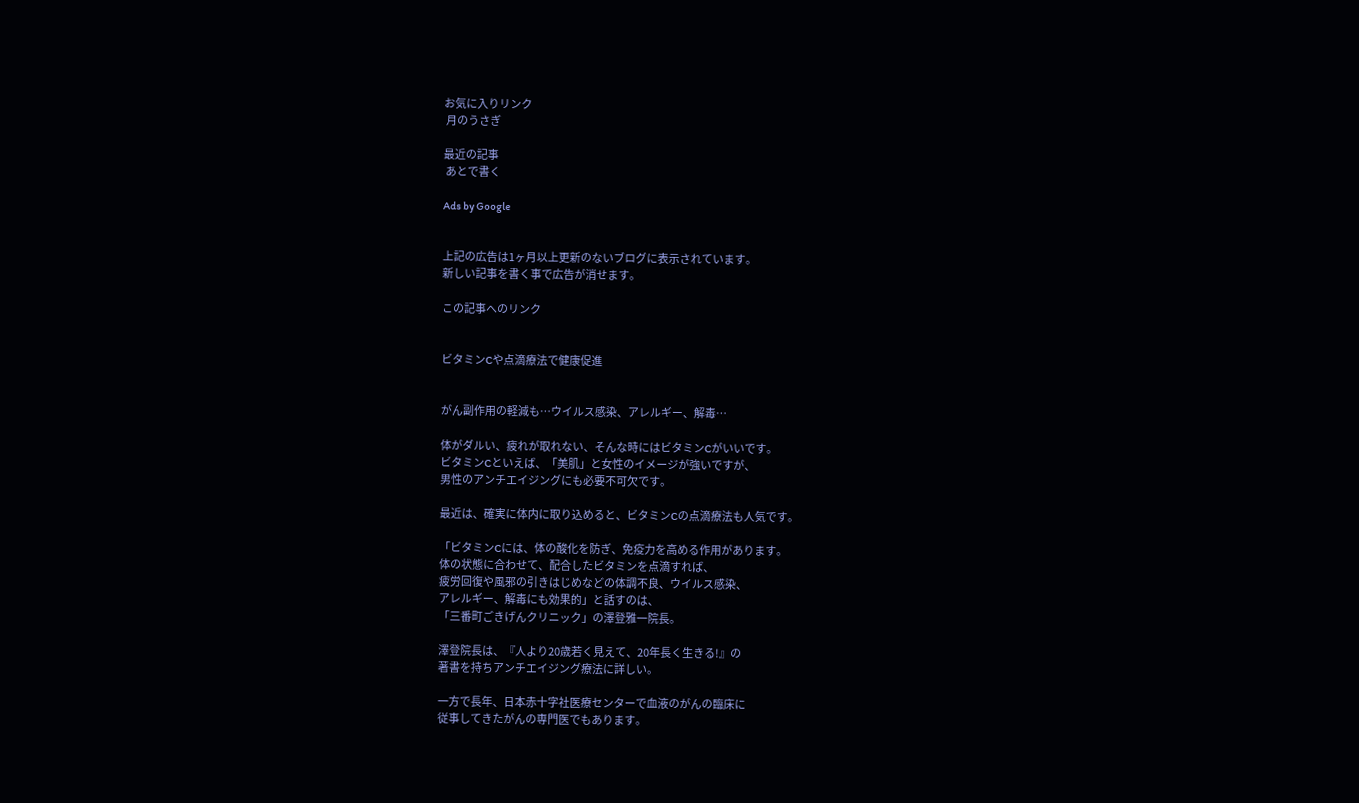お気に入りリンク
 月のうさぎ

最近の記事
 あとで書く

Ads by Google


上記の広告は1ヶ月以上更新のないブログに表示されています。
新しい記事を書く事で広告が消せます。

この記事へのリンク


ビタミンCや点滴療法で健康促進


がん副作用の軽減も…ウイルス感染、アレルギー、解毒…

体がダルい、疲れが取れない、そんな時にはビタミンCがいいです。
ビタミンCといえば、「美肌」と女性のイメージが強いですが、
男性のアンチエイジングにも必要不可欠です。

最近は、確実に体内に取り込めると、ビタミンCの点滴療法も人気です。

「ビタミンCには、体の酸化を防ぎ、免疫力を高める作用があります。
体の状態に合わせて、配合したビタミンを点滴すれば、
疲労回復や風邪の引きはじめなどの体調不良、ウイルス感染、
アレルギー、解毒にも効果的」と話すのは、
「三番町ごきげんクリニック」の澤登雅一院長。

澤登院長は、『人より20歳若く見えて、20年長く生きる!』の
著書を持ちアンチエイジング療法に詳しい。

一方で長年、日本赤十字社医療センターで血液のがんの臨床に
従事してきたがんの専門医でもあります。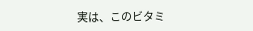実は、このビタミ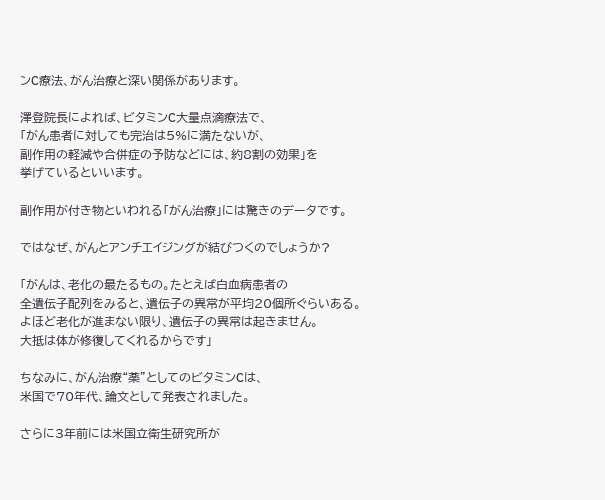ンC療法、がん治療と深い関係があります。

澤登院長によれば、ビタミンC大量点滴療法で、
「がん患者に対しても完治は5%に満たないが、
副作用の軽減や合併症の予防などには、約8割の効果」を
挙げているといいます。

副作用が付き物といわれる「がん治療」には驚きのデータです。

ではなぜ、がんとアンチエイジングが結びつくのでしょうか?

「がんは、老化の最たるもの。たとえば白血病患者の
全遺伝子配列をみると、遺伝子の異常が平均20個所ぐらいある。
よほど老化が進まない限り、遺伝子の異常は起きません。
大抵は体が修復してくれるからです」

ちなみに、がん治療“薬”としてのビタミンCは、
米国で70年代、論文として発表されました。

さらに3年前には米国立衛生研究所が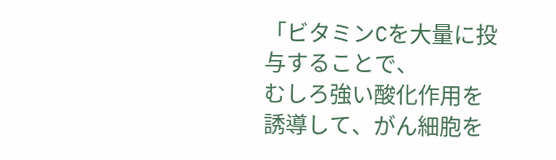「ビタミンCを大量に投与することで、
むしろ強い酸化作用を誘導して、がん細胞を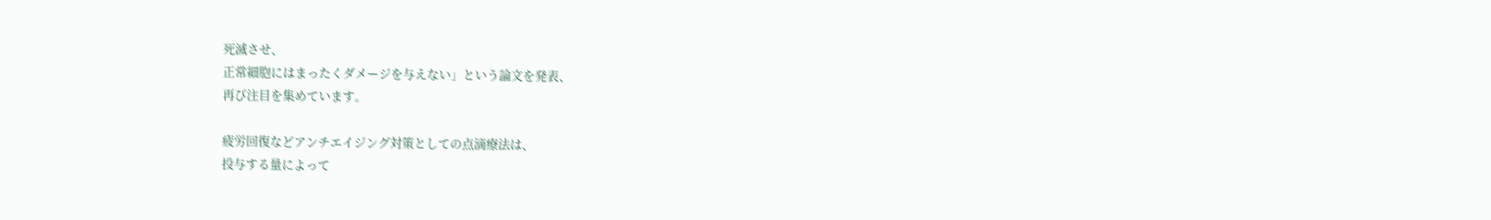死滅させ、
正常細胞にはまったくダメージを与えない」という論文を発表、
再び注目を集めています。

疲労回復などアンチエイジング対策としての点滴療法は、
投与する量によって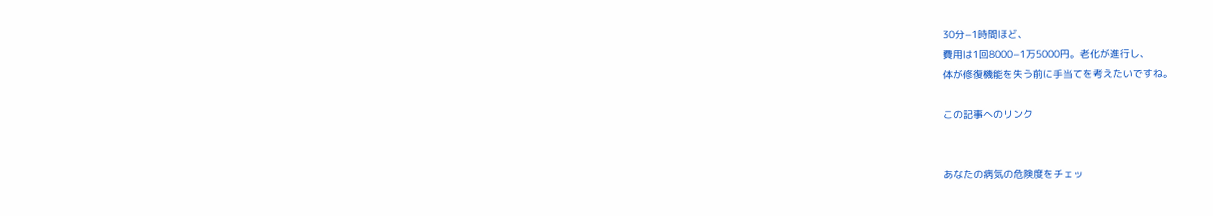30分−1時間ほど、
費用は1回8000−1万5000円。老化が進行し、
体が修復機能を失う前に手当てを考えたいですね。

この記事へのリンク


あなたの病気の危険度をチェッ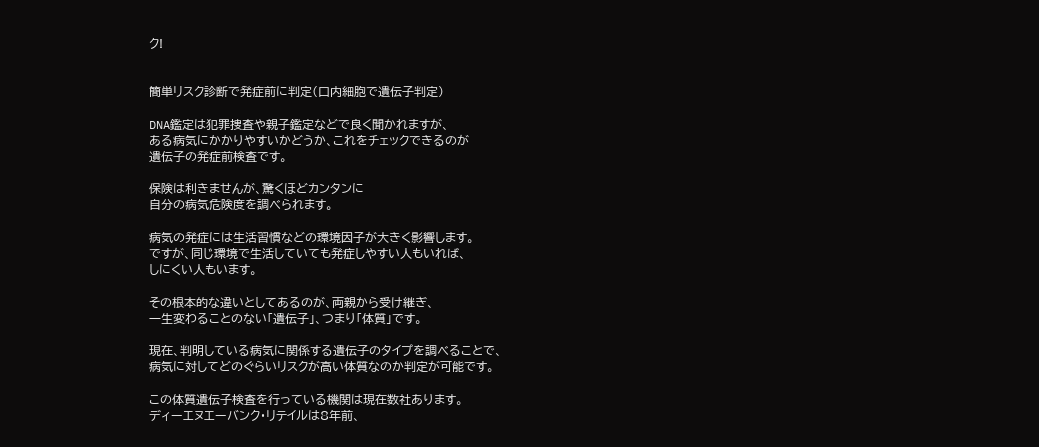ク!


簡単リスク診断で発症前に判定(口内細胞で遺伝子判定)

DNA鑑定は犯罪捜査や親子鑑定などで良く聞かれますが、
ある病気にかかりやすいかどうか、これをチェックできるのが
遺伝子の発症前検査です。

保険は利きませんが、驚くほどカンタンに
自分の病気危険度を調べられます。

病気の発症には生活習慣などの環境因子が大きく影響します。
ですが、同じ環境で生活していても発症しやすい人もいれば、
しにくい人もいます。

その根本的な違いとしてあるのが、両親から受け継ぎ、
一生変わることのない「遺伝子」、つまり「体質」です。

現在、判明している病気に関係する遺伝子のタイプを調べることで、
病気に対してどのぐらいリスクが高い体質なのか判定が可能です。

この体質遺伝子検査を行っている機関は現在数社あります。
ディーエヌエーバンク・リテイルは8年前、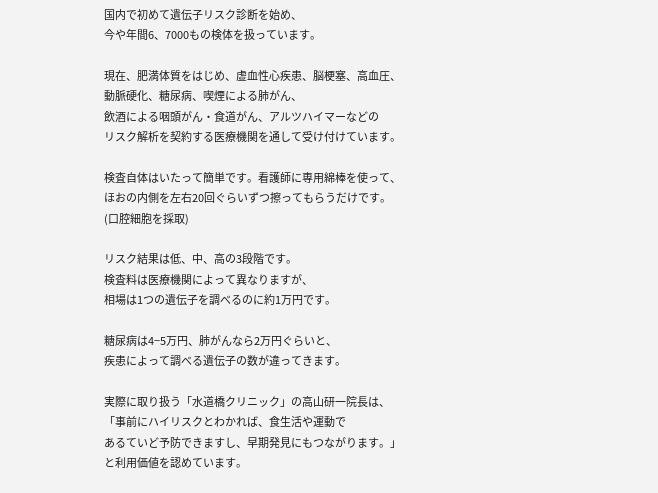国内で初めて遺伝子リスク診断を始め、
今や年間6、7000もの検体を扱っています。

現在、肥満体質をはじめ、虚血性心疾患、脳梗塞、高血圧、
動脈硬化、糖尿病、喫煙による肺がん、
飲酒による咽頭がん・食道がん、アルツハイマーなどの
リスク解析を契約する医療機関を通して受け付けています。

検査自体はいたって簡単です。看護師に専用綿棒を使って、
ほおの内側を左右20回ぐらいずつ擦ってもらうだけです。
(口腔細胞を採取)

リスク結果は低、中、高の3段階です。
検査料は医療機関によって異なりますが、
相場は1つの遺伝子を調べるのに約1万円です。

糖尿病は4−5万円、肺がんなら2万円ぐらいと、
疾患によって調べる遺伝子の数が違ってきます。

実際に取り扱う「水道橋クリニック」の高山研一院長は、
「事前にハイリスクとわかれば、食生活や運動で
あるていど予防できますし、早期発見にもつながります。」
と利用価値を認めています。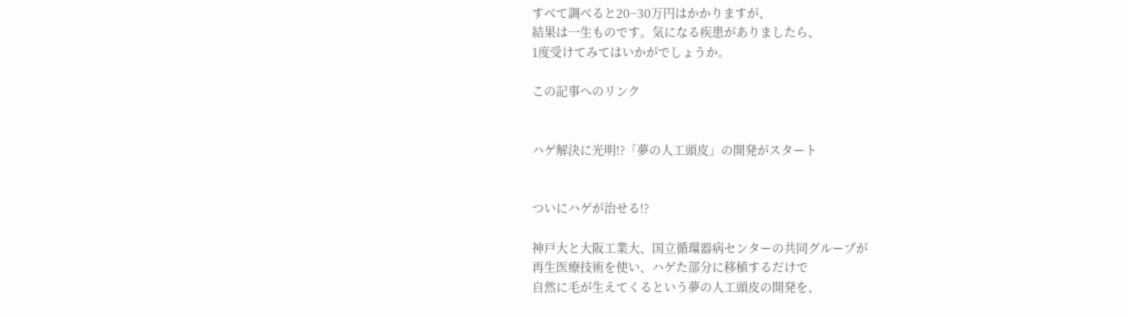すべて調べると20−30万円はかかりますが、
結果は一生ものです。気になる疾患がありましたら、
1度受けてみてはいかがでしょうか。

この記事へのリンク


ハゲ解決に光明!?「夢の人工頭皮」の開発がスタート


ついにハゲが治せる!?

神戸大と大阪工業大、国立循環器病センターの共同グループが
再生医療技術を使い、ハゲた部分に移植するだけで
自然に毛が生えてくるという夢の人工頭皮の開発を、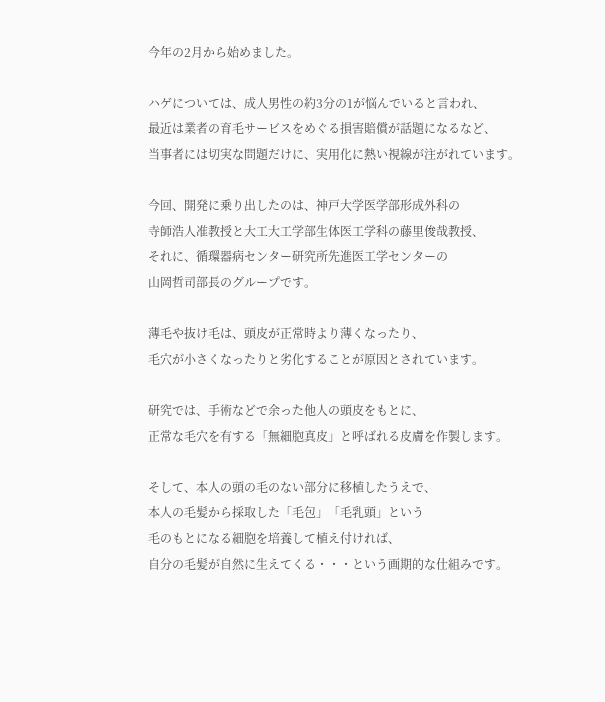今年の2月から始めました。

ハゲについては、成人男性の約3分の1が悩んでいると言われ、
最近は業者の育毛サービスをめぐる損害賠償が話題になるなど、
当事者には切実な問題だけに、実用化に熱い視線が注がれています。

今回、開発に乗り出したのは、神戸大学医学部形成外科の
寺師浩人准教授と大工大工学部生体医工学科の藤里俊哉教授、
それに、循環器病センター研究所先進医工学センターの
山岡哲司部長のグループです。

薄毛や抜け毛は、頭皮が正常時より薄くなったり、
毛穴が小さくなったりと劣化することが原因とされています。

研究では、手術などで余った他人の頭皮をもとに、
正常な毛穴を有する「無細胞真皮」と呼ばれる皮膚を作製します。

そして、本人の頭の毛のない部分に移植したうえで、
本人の毛髪から採取した「毛包」「毛乳頭」という
毛のもとになる細胞を培養して植え付ければ、
自分の毛髪が自然に生えてくる・・・という画期的な仕組みです。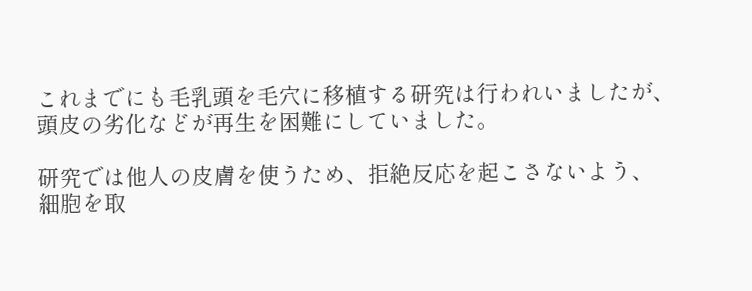これまでにも毛乳頭を毛穴に移植する研究は行われいましたが、
頭皮の劣化などが再生を困難にしていました。

研究では他人の皮膚を使うため、拒絶反応を起こさないよう、
細胞を取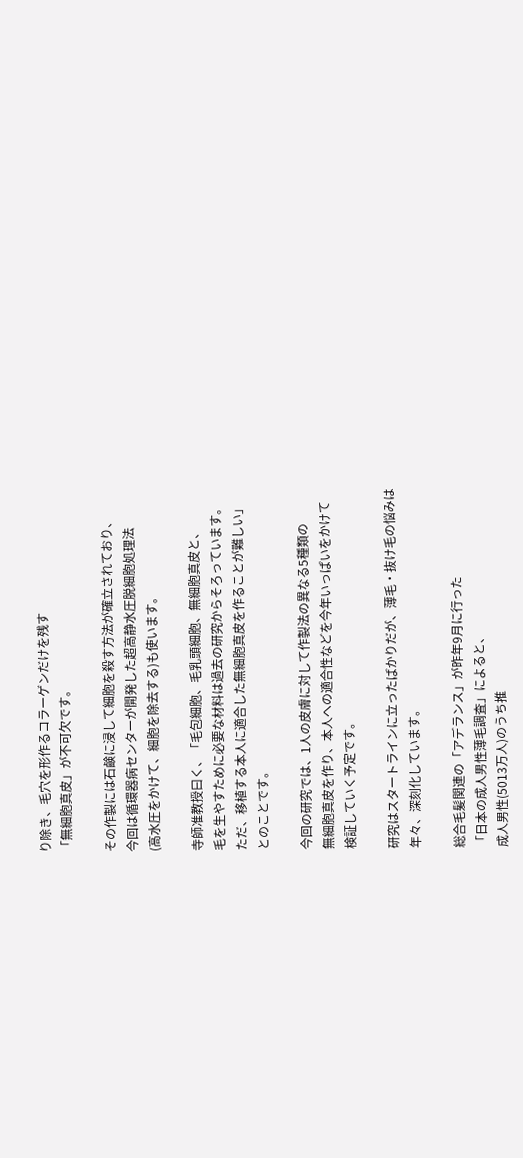り除き、毛穴を形作るコラーゲンだけを残す
「無細胞真皮」が不可欠です。

その作製には石鹸に浸して細胞を殺す方法が確立されており、
今回は循環器病センターが開発した超高静水圧脱細胞処理法
(高水圧をかけて、細胞を除去する)も使います。

寺師准教授曰く、「毛包細胞、毛乳頭細胞、無細胞真皮と、
毛を生やすために必要な材料は過去の研究からそろっています。
ただ、移植する本人に適合した無細胞真皮を作ることが難しい」
とのことです。

今回の研究では、1人の皮膚に対して作製法の異なる5種類の
無細胞真皮を作り、本人への適合性などを今年いっぱいをかけて
検証していく予定です。

研究はスタートラインに立ったばかりだが、薄毛・抜け毛の悩みは
年々、深刻化しています。

総合毛髪関連の「アデランス」が昨年9月に行った
「日本の成人男性薄毛調査」によると、
成人男性(5013万人)のうち推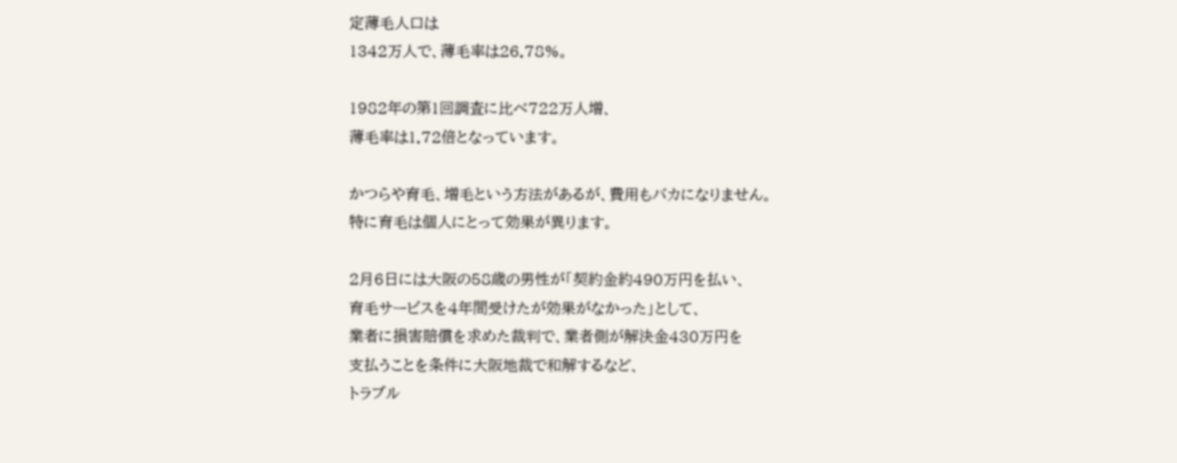定薄毛人口は
1342万人で、薄毛率は26.78%。

1982年の第1回調査に比べ722万人増、
薄毛率は1.72倍となっています。

かつらや育毛、増毛という方法があるが、費用もバカになりません。
特に育毛は個人にとって効果が異ります。

2月6日には大阪の58歳の男性が「契約金約490万円を払い、
育毛サービスを4年間受けたが効果がなかった」として、
業者に損害賠償を求めた裁判で、業者側が解決金430万円を
支払うことを条件に大阪地裁で和解するなど、
トラブル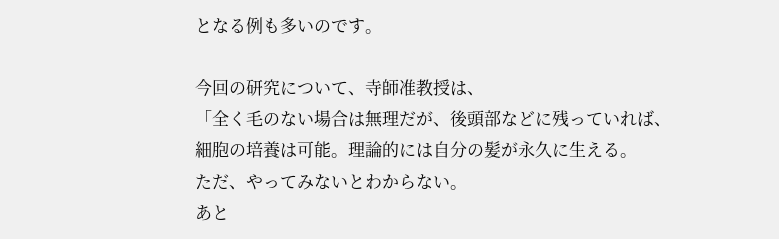となる例も多いのです。

今回の研究について、寺師准教授は、
「全く毛のない場合は無理だが、後頭部などに残っていれば、
細胞の培養は可能。理論的には自分の髪が永久に生える。
ただ、やってみないとわからない。
あと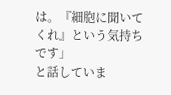は。『細胞に聞いてくれ』という気持ちです」
と話していま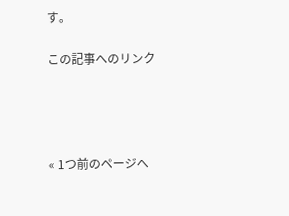す。

この記事へのリンク




« 1つ前のページへ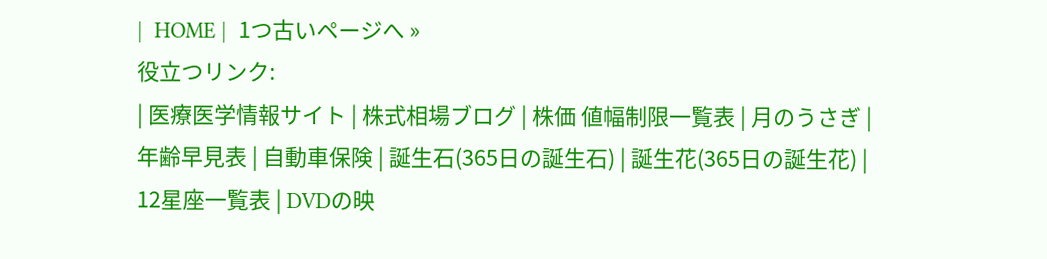|  HOME |  1つ古いページへ »
役立つリンク:
| 医療医学情報サイト | 株式相場ブログ | 株価 値幅制限一覧表 | 月のうさぎ | 年齢早見表 | 自動車保険 | 誕生石(365日の誕生石) | 誕生花(365日の誕生花) | 12星座一覧表 | DVDの映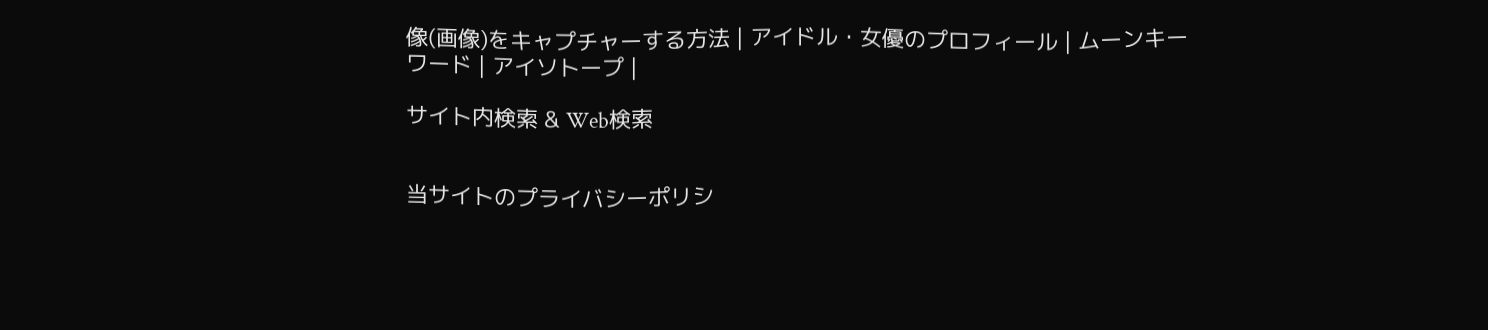像(画像)をキャプチャーする方法 | アイドル・女優のプロフィール | ムーンキーワード | アイソトープ |

サイト内検索 & Web検索


当サイトのプライバシーポリシ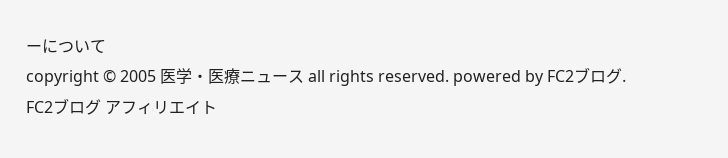ーについて
copyright © 2005 医学・医療ニュース all rights reserved. powered by FC2ブログ.
FC2ブログ アフィリエイト